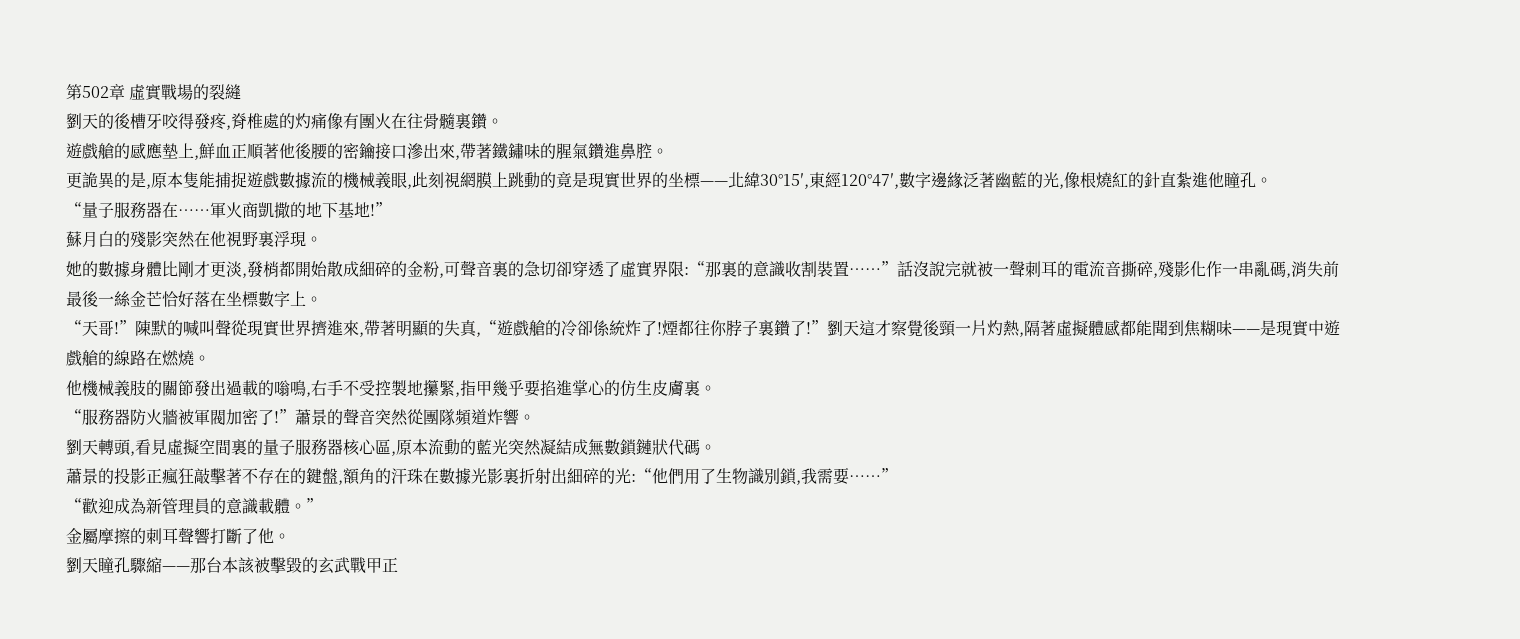第502章 虛實戰場的裂縫
劉天的後槽牙咬得發疼,脊椎處的灼痛像有團火在往骨髓裏鑽。
遊戲艙的感應墊上,鮮血正順著他後腰的密鑰接口滲出來,帶著鐵鏽味的腥氣鑽進鼻腔。
更詭異的是,原本隻能捕捉遊戲數據流的機械義眼,此刻視網膜上跳動的竟是現實世界的坐標——北緯30°15′,東經120°47′,數字邊緣泛著幽藍的光,像根燒紅的針直紮進他瞳孔。
“量子服務器在……軍火商凱撒的地下基地!”
蘇月白的殘影突然在他視野裏浮現。
她的數據身體比剛才更淡,發梢都開始散成細碎的金粉,可聲音裏的急切卻穿透了虛實界限:“那裏的意識收割裝置……”話沒說完就被一聲刺耳的電流音撕碎,殘影化作一串亂碼,消失前最後一絲金芒恰好落在坐標數字上。
“天哥!”陳默的喊叫聲從現實世界擠進來,帶著明顯的失真,“遊戲艙的冷卻係統炸了!煙都往你脖子裏鑽了!”劉天這才察覺後頸一片灼熱,隔著虛擬體感都能聞到焦糊味——是現實中遊戲艙的線路在燃燒。
他機械義肢的關節發出過載的嗡鳴,右手不受控製地攥緊,指甲幾乎要掐進掌心的仿生皮膚裏。
“服務器防火牆被軍閥加密了!”蕭景的聲音突然從團隊頻道炸響。
劉天轉頭,看見虛擬空間裏的量子服務器核心區,原本流動的藍光突然凝結成無數鎖鏈狀代碼。
蕭景的投影正瘋狂敲擊著不存在的鍵盤,額角的汗珠在數據光影裏折射出細碎的光:“他們用了生物識別鎖,我需要……”
“歡迎成為新管理員的意識載體。”
金屬摩擦的刺耳聲響打斷了他。
劉天瞳孔驟縮——那台本該被擊毀的玄武戰甲正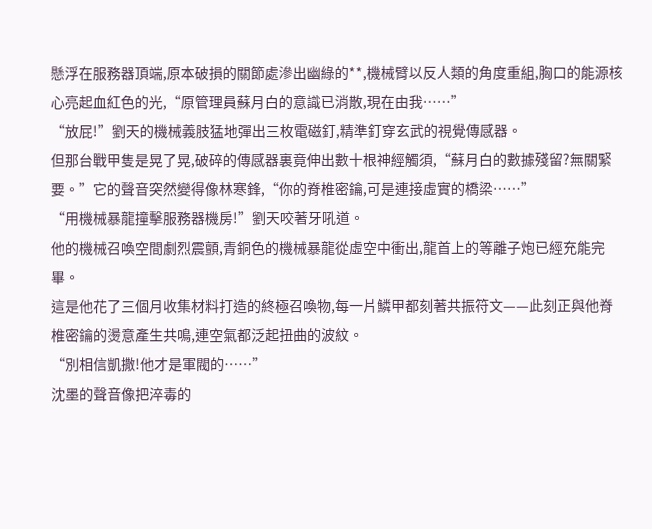懸浮在服務器頂端,原本破損的關節處滲出幽綠的**,機械臂以反人類的角度重組,胸口的能源核心亮起血紅色的光,“原管理員蘇月白的意識已消散,現在由我……”
“放屁!”劉天的機械義肢猛地彈出三枚電磁釘,精準釘穿玄武的視覺傳感器。
但那台戰甲隻是晃了晃,破碎的傳感器裏竟伸出數十根神經觸須,“蘇月白的數據殘留?無關緊要。”它的聲音突然變得像林寒鋒,“你的脊椎密鑰,可是連接虛實的橋梁……”
“用機械暴龍撞擊服務器機房!”劉天咬著牙吼道。
他的機械召喚空間劇烈震顫,青銅色的機械暴龍從虛空中衝出,龍首上的等離子炮已經充能完畢。
這是他花了三個月收集材料打造的終極召喚物,每一片鱗甲都刻著共振符文——此刻正與他脊椎密鑰的燙意產生共鳴,連空氣都泛起扭曲的波紋。
“別相信凱撒!他才是軍閥的……”
沈墨的聲音像把淬毒的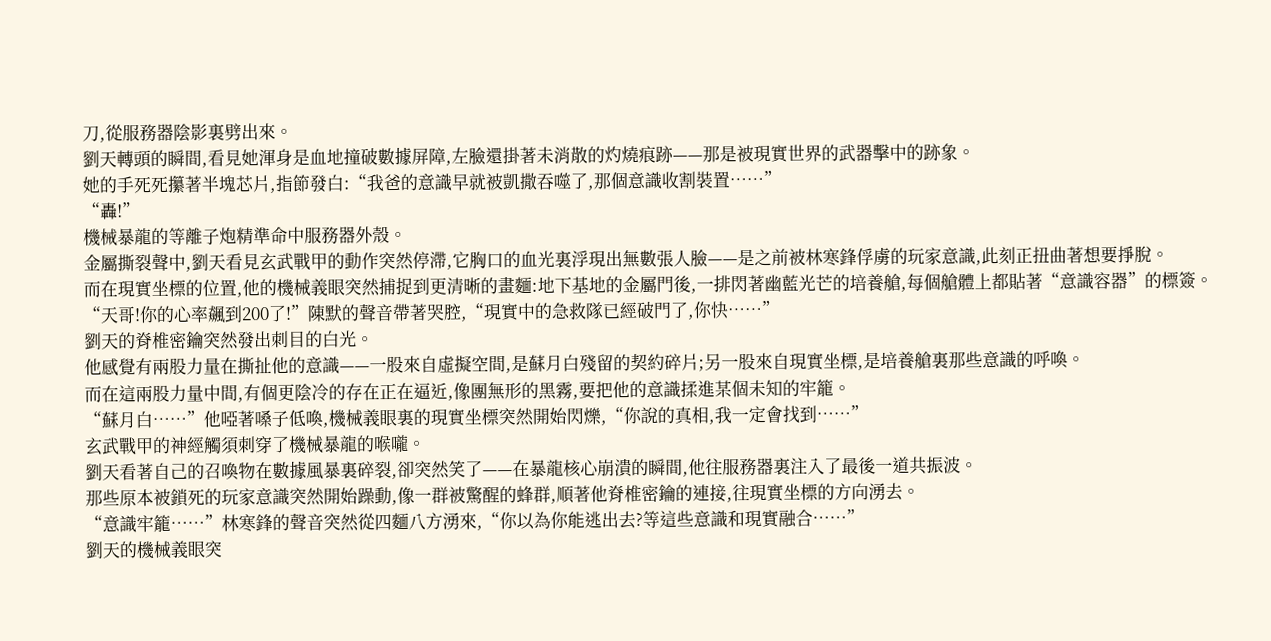刀,從服務器陰影裏劈出來。
劉天轉頭的瞬間,看見她渾身是血地撞破數據屏障,左臉還掛著未消散的灼燒痕跡——那是被現實世界的武器擊中的跡象。
她的手死死攥著半塊芯片,指節發白:“我爸的意識早就被凱撒吞噬了,那個意識收割裝置……”
“轟!”
機械暴龍的等離子炮精準命中服務器外殼。
金屬撕裂聲中,劉天看見玄武戰甲的動作突然停滯,它胸口的血光裏浮現出無數張人臉——是之前被林寒鋒俘虜的玩家意識,此刻正扭曲著想要掙脫。
而在現實坐標的位置,他的機械義眼突然捕捉到更清晰的畫麵:地下基地的金屬門後,一排閃著幽藍光芒的培養艙,每個艙體上都貼著“意識容器”的標簽。
“天哥!你的心率飆到200了!”陳默的聲音帶著哭腔,“現實中的急救隊已經破門了,你快……”
劉天的脊椎密鑰突然發出刺目的白光。
他感覺有兩股力量在撕扯他的意識——一股來自虛擬空間,是蘇月白殘留的契約碎片;另一股來自現實坐標,是培養艙裏那些意識的呼喚。
而在這兩股力量中間,有個更陰冷的存在正在逼近,像團無形的黑霧,要把他的意識揉進某個未知的牢籠。
“蘇月白……”他啞著嗓子低喚,機械義眼裏的現實坐標突然開始閃爍,“你說的真相,我一定會找到……”
玄武戰甲的神經觸須刺穿了機械暴龍的喉嚨。
劉天看著自己的召喚物在數據風暴裏碎裂,卻突然笑了——在暴龍核心崩潰的瞬間,他往服務器裏注入了最後一道共振波。
那些原本被鎖死的玩家意識突然開始躁動,像一群被驚醒的蜂群,順著他脊椎密鑰的連接,往現實坐標的方向湧去。
“意識牢籠……”林寒鋒的聲音突然從四麵八方湧來,“你以為你能逃出去?等這些意識和現實融合……”
劉天的機械義眼突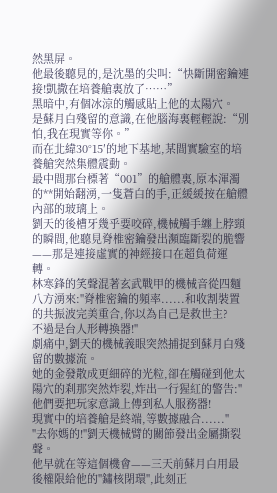然黑屏。
他最後聽見的,是沈墨的尖叫:“快斷開密鑰連接!凱撒在培養艙裏放了……”
黑暗中,有個冰涼的觸感貼上他的太陽穴。
是蘇月白殘留的意識,在他腦海裏輕輕說:“別怕,我在現實等你。”
而在北緯30°15′的地下基地,某間實驗室的培養艙突然集體震動。
最中間那台標著“001”的艙體裏,原本渾濁的**開始翻湧,一隻蒼白的手,正緩緩按在艙體內部的玻璃上。
劉天的後槽牙幾乎要咬碎,機械觸手纏上脖頸的瞬間,他聽見脊椎密鑰發出瀕臨斷裂的脆響——那是連接虛實的神經接口在超負荷運轉。
林寒鋒的笑聲混著玄武戰甲的機械音從四麵八方湧來:"脊椎密鑰的頻率......和收割裝置的共振波完美重合,你以為自己是救世主?
不過是台人形轉換器!"
劇痛中,劉天的機械義眼突然捕捉到蘇月白殘留的數據流。
她的金發散成更細碎的光粒,卻在觸碰到他太陽穴的刹那突然炸裂,炸出一行猩紅的警告:"他們要把玩家意識上傳到私人服務器!
現實中的培養艙是終端,等數據融合......"
"去你媽的!"劉天機械臂的關節發出金屬撕裂聲。
他早就在等這個機會——三天前蘇月白用最後權限給他的"鏽核閉環",此刻正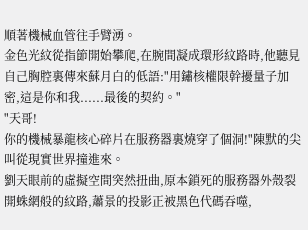順著機械血管往手臂湧。
金色光紋從指節開始攀爬,在腕間凝成環形紋路時,他聽見自己胸腔裏傳來蘇月白的低語:"用鏽核權限幹擾量子加密,這是你和我......最後的契約。"
"天哥!
你的機械暴龍核心碎片在服務器裏燒穿了個洞!"陳默的尖叫從現實世界撞進來。
劉天眼前的虛擬空間突然扭曲,原本鎖死的服務器外殼裂開蛛網般的紋路,蕭景的投影正被黑色代碼吞噬,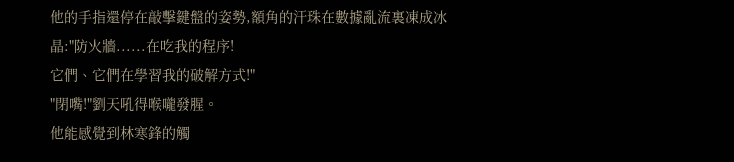他的手指還停在敲擊鍵盤的姿勢,額角的汗珠在數據亂流裏凍成冰晶:"防火牆......在吃我的程序!
它們、它們在學習我的破解方式!"
"閉嘴!"劉天吼得喉嚨發腥。
他能感覺到林寒鋒的觸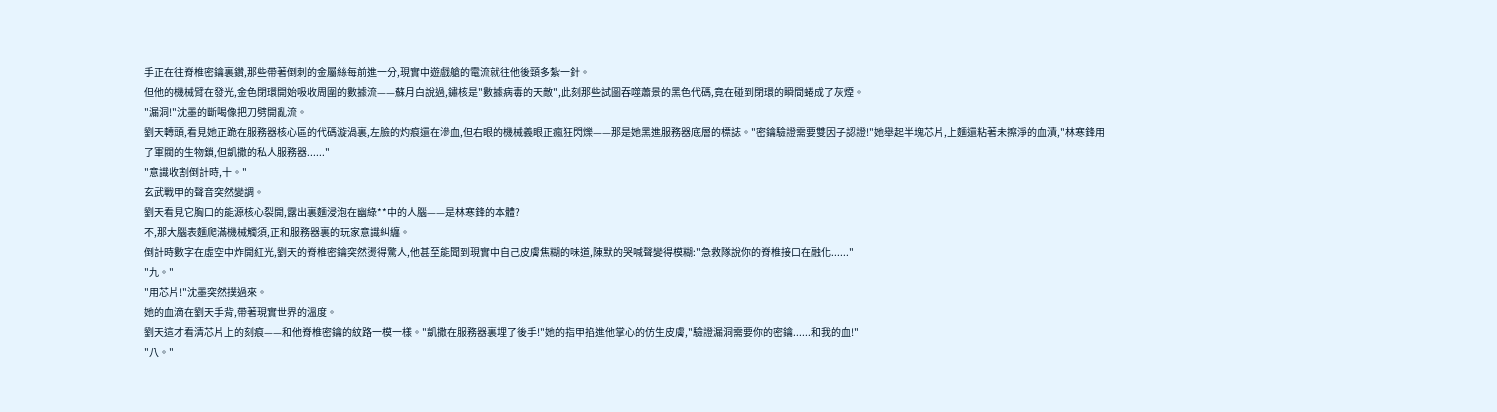手正在往脊椎密鑰裏鑽,那些帶著倒刺的金屬絲每前進一分,現實中遊戲艙的電流就往他後頸多紮一針。
但他的機械臂在發光,金色閉環開始吸收周圍的數據流——蘇月白說過,鏽核是"數據病毒的天敵",此刻那些試圖吞噬蕭景的黑色代碼,竟在碰到閉環的瞬間蜷成了灰煙。
"漏洞!"沈墨的斷喝像把刀劈開亂流。
劉天轉頭,看見她正跪在服務器核心區的代碼漩渦裏,左臉的灼痕還在滲血,但右眼的機械義眼正瘋狂閃爍——那是她黑進服務器底層的標誌。"密鑰驗證需要雙因子認證!"她舉起半塊芯片,上麵還粘著未擦淨的血漬,"林寒鋒用了軍閥的生物鎖,但凱撒的私人服務器......"
"意識收割倒計時,十。"
玄武戰甲的聲音突然變調。
劉天看見它胸口的能源核心裂開,露出裏麵浸泡在幽綠**中的人腦——是林寒鋒的本體?
不,那大腦表麵爬滿機械觸須,正和服務器裏的玩家意識糾纏。
倒計時數字在虛空中炸開紅光,劉天的脊椎密鑰突然燙得驚人,他甚至能聞到現實中自己皮膚焦糊的味道,陳默的哭喊聲變得模糊:"急救隊說你的脊椎接口在融化......"
"九。"
"用芯片!"沈墨突然撲過來。
她的血滴在劉天手背,帶著現實世界的溫度。
劉天這才看清芯片上的刻痕——和他脊椎密鑰的紋路一模一樣。"凱撒在服務器裏埋了後手!"她的指甲掐進他掌心的仿生皮膚,"驗證漏洞需要你的密鑰......和我的血!"
"八。"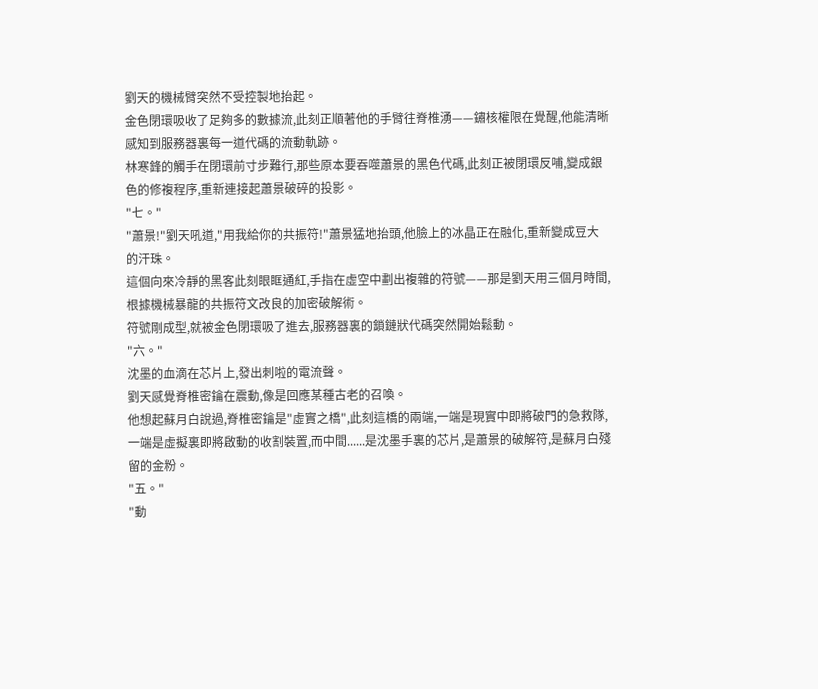劉天的機械臂突然不受控製地抬起。
金色閉環吸收了足夠多的數據流,此刻正順著他的手臂往脊椎湧——鏽核權限在覺醒,他能清晰感知到服務器裏每一道代碼的流動軌跡。
林寒鋒的觸手在閉環前寸步難行,那些原本要吞噬蕭景的黑色代碼,此刻正被閉環反哺,變成銀色的修複程序,重新連接起蕭景破碎的投影。
"七。"
"蕭景!"劉天吼道,"用我給你的共振符!"蕭景猛地抬頭,他臉上的冰晶正在融化,重新變成豆大的汗珠。
這個向來冷靜的黑客此刻眼眶通紅,手指在虛空中劃出複雜的符號——那是劉天用三個月時間,根據機械暴龍的共振符文改良的加密破解術。
符號剛成型,就被金色閉環吸了進去,服務器裏的鎖鏈狀代碼突然開始鬆動。
"六。"
沈墨的血滴在芯片上,發出刺啦的電流聲。
劉天感覺脊椎密鑰在震動,像是回應某種古老的召喚。
他想起蘇月白說過,脊椎密鑰是"虛實之橋",此刻這橋的兩端,一端是現實中即將破門的急救隊,一端是虛擬裏即將啟動的收割裝置,而中間......是沈墨手裏的芯片,是蕭景的破解符,是蘇月白殘留的金粉。
"五。"
"動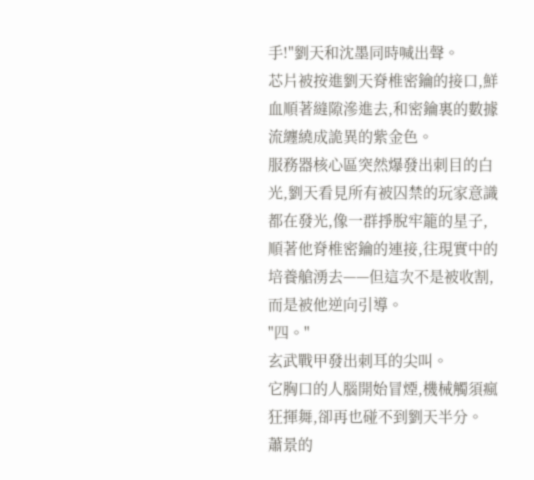手!"劉天和沈墨同時喊出聲。
芯片被按進劉天脊椎密鑰的接口,鮮血順著縫隙滲進去,和密鑰裏的數據流纏繞成詭異的紫金色。
服務器核心區突然爆發出刺目的白光,劉天看見所有被囚禁的玩家意識都在發光,像一群掙脫牢籠的星子,順著他脊椎密鑰的連接,往現實中的培養艙湧去——但這次不是被收割,而是被他逆向引導。
"四。"
玄武戰甲發出刺耳的尖叫。
它胸口的人腦開始冒煙,機械觸須瘋狂揮舞,卻再也碰不到劉天半分。
蕭景的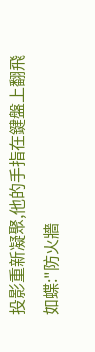投影重新凝聚,他的手指在鍵盤上翻飛如蝶:"防火牆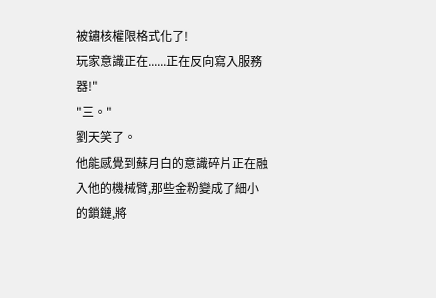被鏽核權限格式化了!
玩家意識正在......正在反向寫入服務器!"
"三。"
劉天笑了。
他能感覺到蘇月白的意識碎片正在融入他的機械臂,那些金粉變成了細小的鎖鏈,將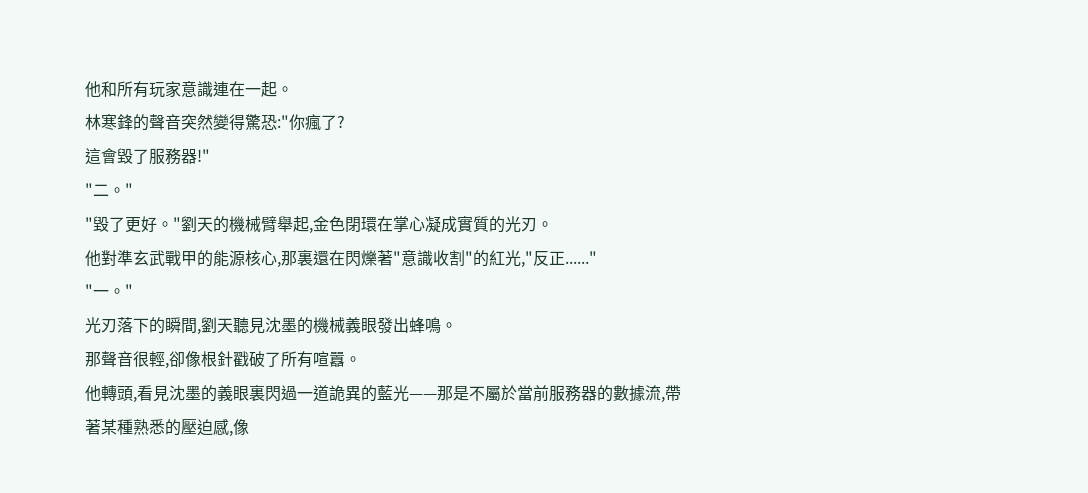他和所有玩家意識連在一起。
林寒鋒的聲音突然變得驚恐:"你瘋了?
這會毀了服務器!"
"二。"
"毀了更好。"劉天的機械臂舉起,金色閉環在掌心凝成實質的光刃。
他對準玄武戰甲的能源核心,那裏還在閃爍著"意識收割"的紅光,"反正......"
"一。"
光刃落下的瞬間,劉天聽見沈墨的機械義眼發出蜂鳴。
那聲音很輕,卻像根針戳破了所有喧囂。
他轉頭,看見沈墨的義眼裏閃過一道詭異的藍光——那是不屬於當前服務器的數據流,帶著某種熟悉的壓迫感,像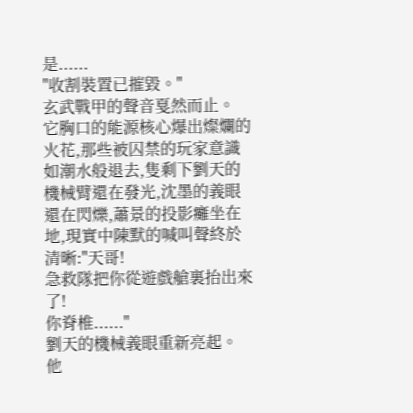是......
"收割裝置已摧毀。"
玄武戰甲的聲音戛然而止。
它胸口的能源核心爆出燦爛的火花,那些被囚禁的玩家意識如潮水般退去,隻剩下劉天的機械臂還在發光,沈墨的義眼還在閃爍,蕭景的投影癱坐在地,現實中陳默的喊叫聲終於清晰:"天哥!
急救隊把你從遊戲艙裏抬出來了!
你脊椎......"
劉天的機械義眼重新亮起。
他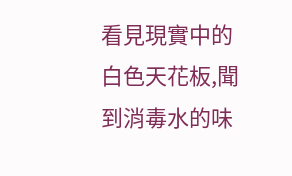看見現實中的白色天花板,聞到消毒水的味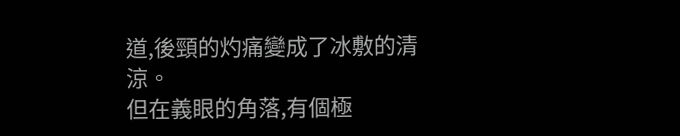道,後頸的灼痛變成了冰敷的清涼。
但在義眼的角落,有個極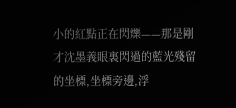小的紅點正在閃爍——那是剛才沈墨義眼裏閃過的藍光殘留的坐標,坐標旁邊,浮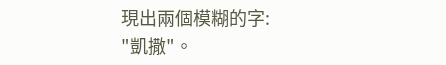現出兩個模糊的字:
"凱撒"。